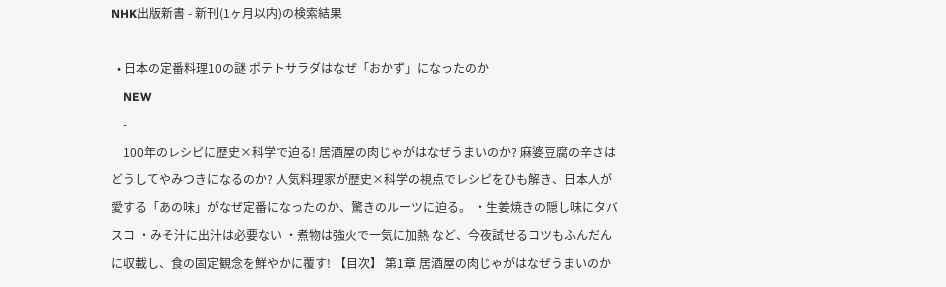NHK出版新書 - 新刊(1ヶ月以内)の検索結果

  • 日本の定番料理10の謎 ポテトサラダはなぜ「おかず」になったのか
    NEW
    -
    100年のレシピに歴史×科学で迫る! 居酒屋の肉じゃがはなぜうまいのか? 麻婆豆腐の辛さはどうしてやみつきになるのか? 人気料理家が歴史×科学の視点でレシピをひも解き、日本人が愛する「あの味」がなぜ定番になったのか、驚きのルーツに迫る。 ・生姜焼きの隠し味にタバスコ ・みそ汁に出汁は必要ない ・煮物は強火で一気に加熱 など、今夜試せるコツもふんだんに収載し、食の固定観念を鮮やかに覆す! 【目次】 第1章 居酒屋の肉じゃがはなぜうまいのか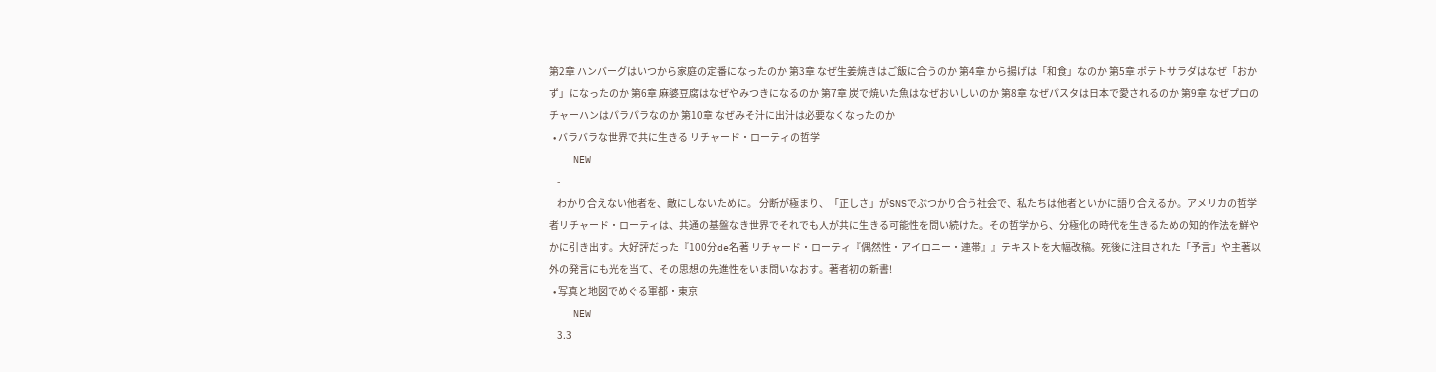第2章 ハンバーグはいつから家庭の定番になったのか 第3章 なぜ生姜焼きはご飯に合うのか 第4章 から揚げは「和食」なのか 第5章 ポテトサラダはなぜ「おかず」になったのか 第6章 麻婆豆腐はなぜやみつきになるのか 第7章 炭で焼いた魚はなぜおいしいのか 第8章 なぜパスタは日本で愛されるのか 第9章 なぜプロのチャーハンはパラパラなのか 第10章 なぜみそ汁に出汁は必要なくなったのか
  • バラバラな世界で共に生きる リチャード・ローティの哲学
    NEW
    -
    わかり合えない他者を、敵にしないために。 分断が極まり、「正しさ」がSNSでぶつかり合う社会で、私たちは他者といかに語り合えるか。アメリカの哲学者リチャード・ローティは、共通の基盤なき世界でそれでも人が共に生きる可能性を問い続けた。その哲学から、分極化の時代を生きるための知的作法を鮮やかに引き出す。大好評だった『100分de名著 リチャード・ローティ『偶然性・アイロニー・連帯』』テキストを大幅改稿。死後に注目された「予言」や主著以外の発言にも光を当て、その思想の先進性をいま問いなおす。著者初の新書!
  • 写真と地図でめぐる軍都・東京
    NEW
    3.3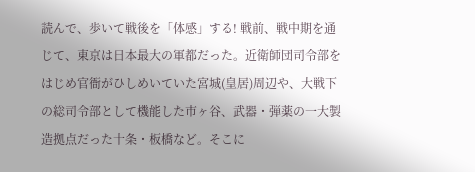読んで、歩いて戦後を「体感」する! 戦前、戦中期を通じて、東京は日本最大の軍都だった。近衛師団司令部をはじめ官衙がひしめいていた宮城(皇居)周辺や、大戦下の総司令部として機能した市ヶ谷、武器・弾薬の一大製造拠点だった十条・板橋など。そこに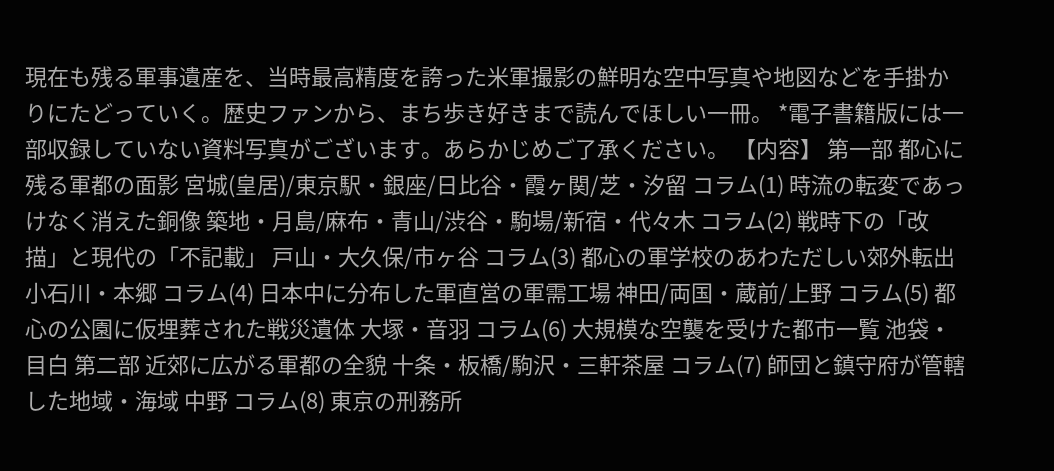現在も残る軍事遺産を、当時最高精度を誇った米軍撮影の鮮明な空中写真や地図などを手掛かりにたどっていく。歴史ファンから、まち歩き好きまで読んでほしい一冊。 *電子書籍版には一部収録していない資料写真がございます。あらかじめご了承ください。 【内容】 第一部 都心に残る軍都の面影 宮城(皇居)/東京駅・銀座/日比谷・霞ヶ関/芝・汐留 コラム(1) 時流の転変であっけなく消えた銅像 築地・月島/麻布・青山/渋谷・駒場/新宿・代々木 コラム(2) 戦時下の「改描」と現代の「不記載」 戸山・大久保/市ヶ谷 コラム(3) 都心の軍学校のあわただしい郊外転出 小石川・本郷 コラム(4) 日本中に分布した軍直営の軍需工場 神田/両国・蔵前/上野 コラム(5) 都心の公園に仮埋葬された戦災遺体 大塚・音羽 コラム(6) 大規模な空襲を受けた都市一覧 池袋・目白 第二部 近郊に広がる軍都の全貌 十条・板橋/駒沢・三軒茶屋 コラム(7) 師団と鎮守府が管轄した地域・海域 中野 コラム(8) 東京の刑務所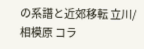の系譜と近郊移転 立川/相模原 コラ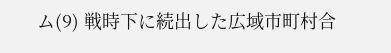ム(9) 戦時下に続出した広域市町村合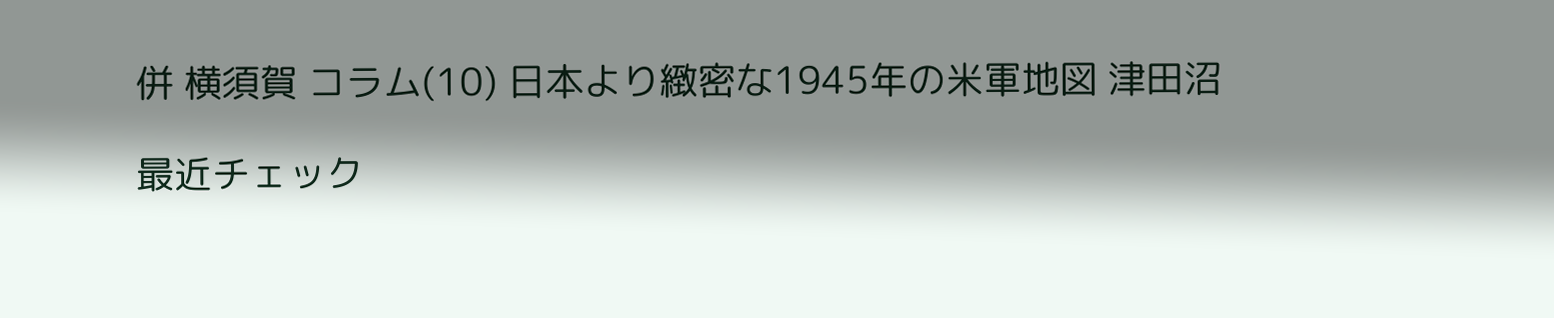併 横須賀 コラム(10) 日本より緻密な1945年の米軍地図 津田沼

最近チェック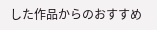した作品からのおすすめ